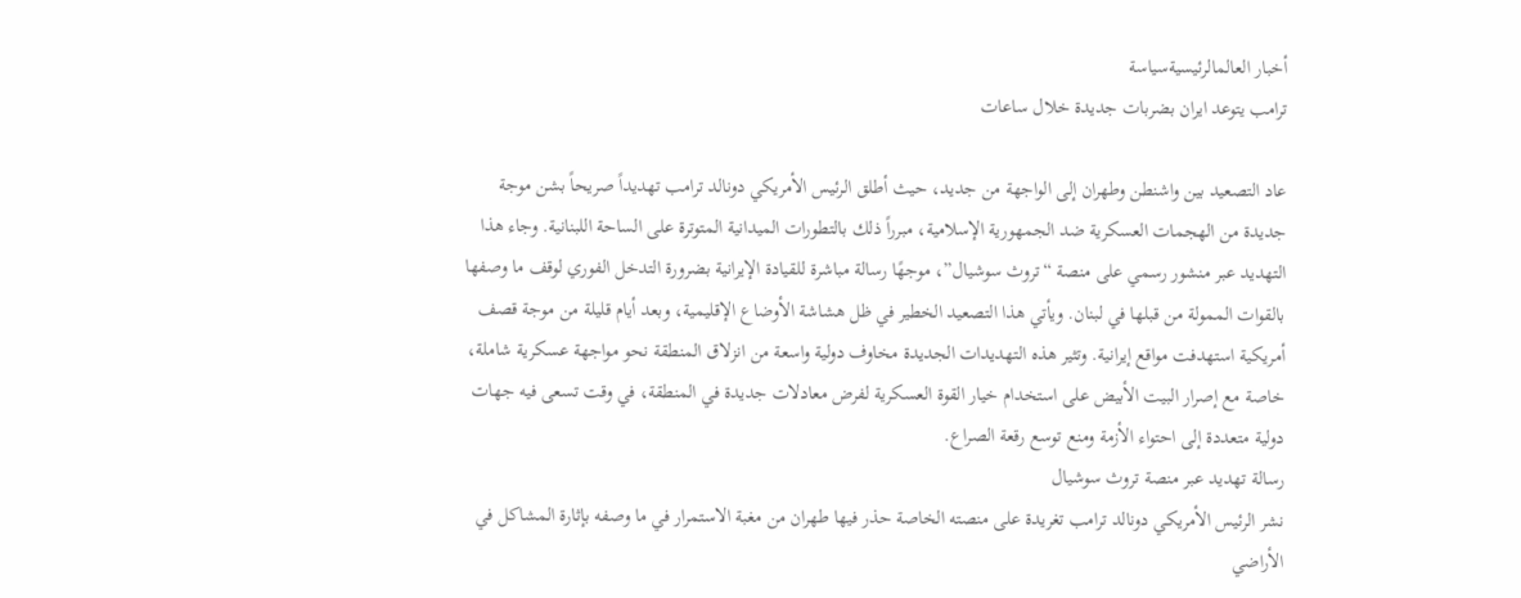أخبار العالمالرئيسيةسياسة
ترامب يتوعد ايران بضربات جديدة خلال ساعات

عاد التصعيد بين واشنطن وطهران إلى الواجهة من جديد، حيث أطلق الرئيس الأمريكي دونالد ترامب تهديداً صريحاً بشن موجة جديدة من الهجمات العسكرية ضد الجمهورية الإسلامية، مبرراً ذلك بالتطورات الميدانية المتوترة على الساحة اللبنانية. وجاء هذا التهديد عبر منشور رسمي على منصة “تروث سوشيال”، موجهًا رسالة مباشرة للقيادة الإيرانية بضرورة التدخل الفوري لوقف ما وصفها بالقوات الممولة من قبلها في لبنان. ويأتي هذا التصعيد الخطير في ظل هشاشة الأوضاع الإقليمية، وبعد أيام قليلة من موجة قصف أمريكية استهدفت مواقع إيرانية. وتثير هذه التهديدات الجديدة مخاوف دولية واسعة من انزلاق المنطقة نحو مواجهة عسكرية شاملة، خاصة مع إصرار البيت الأبيض على استخدام خيار القوة العسكرية لفرض معادلات جديدة في المنطقة، في وقت تسعى فيه جهات دولية متعددة إلى احتواء الأزمة ومنع توسع رقعة الصراع.
رسالة تهديد عبر منصة تروث سوشيال
نشر الرئيس الأمريكي دونالد ترامب تغريدة على منصته الخاصة حذر فيها طهران من مغبة الاستمرار في ما وصفه بإثارة المشاكل في الأراضي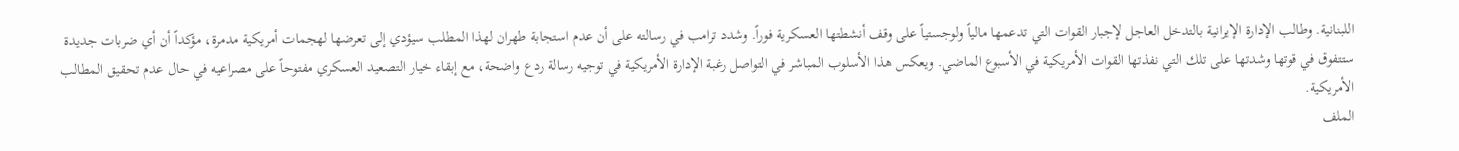اللبنانية. وطالب الإدارة الإيرانية بالتدخل العاجل لإجبار القوات التي تدعمها مالياً ولوجستياً على وقف أنشطتها العسكرية فوراً. وشدد ترامب في رسالته على أن عدم استجابة طهران لهذا المطلب سيؤدي إلى تعرضها لهجمات أمريكية مدمرة، مؤكداً أن أي ضربات جديدة ستتفوق في قوتها وشدتها على تلك التي نفذتها القوات الأمريكية في الأسبوع الماضي. ويعكس هذا الأسلوب المباشر في التواصل رغبة الإدارة الأمريكية في توجيه رسالة ردع واضحة، مع إبقاء خيار التصعيد العسكري مفتوحاً على مصراعيه في حال عدم تحقيق المطالب الأمريكية.
الملف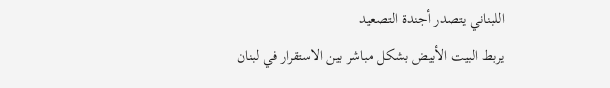اللبناني يتصدر أجندة التصعيد
يربط البيت الأبيض بشكل مباشر بين الاستقرار في لبنان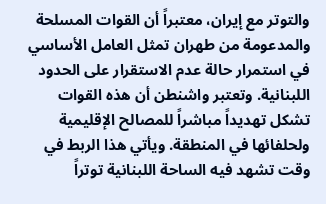والتوتر مع إيران، معتبراً أن القوات المسلحة والمدعومة من طهران تمثل العامل الأساسي في استمرار حالة عدم الاستقرار على الحدود اللبنانية. وتعتبر واشنطن أن هذه القوات تشكل تهديداً مباشراً للمصالح الإقليمية ولحلفائها في المنطقة. ويأتي هذا الربط في وقت تشهد فيه الساحة اللبنانية توتراً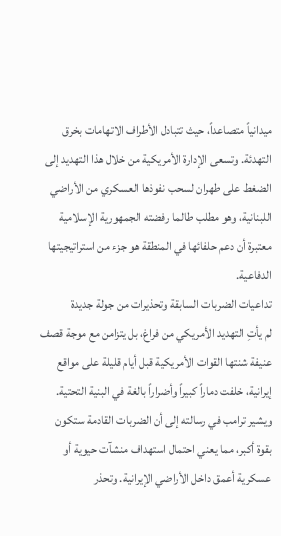ميدانياً متصاعداً، حيث تتبادل الأطراف الاتهامات بخرق التهدئة. وتسعى الإدارة الأمريكية من خلال هذا التهديد إلى الضغط على طهران لسحب نفوذها العسكري من الأراضي اللبنانية، وهو مطلب طالما رفضته الجمهورية الإسلامية معتبرة أن دعم حلفائها في المنطقة هو جزء من استراتيجيتها الدفاعية.
تداعيات الضربات السابقة وتحذيرات من جولة جديدة
لم يأتِ التهديد الأمريكي من فراغ، بل يتزامن مع موجة قصف عنيفة شنتها القوات الأمريكية قبل أيام قليلة على مواقع إيرانية، خلفت دماراً كبيراً وأضراراً بالغة في البنية التحتية. ويشير ترامب في رسالته إلى أن الضربات القادمة ستكون بقوة أكبر، مما يعني احتمال استهداف منشآت حيوية أو عسكرية أعمق داخل الأراضي الإيرانية. وتحذر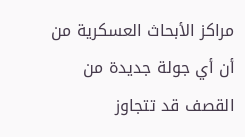مراكز الأبحاث العسكرية من أن أي جولة جديدة من القصف قد تتجاوز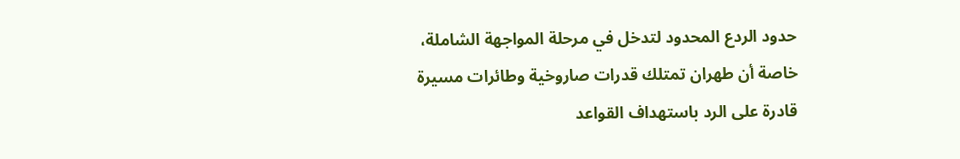حدود الردع المحدود لتدخل في مرحلة المواجهة الشاملة، خاصة أن طهران تمتلك قدرات صاروخية وطائرات مسيرة قادرة على الرد باستهداف القواعد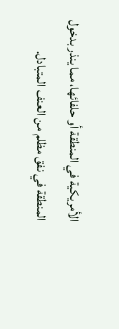الأمريكية في المنطقة أو حلفائها، مما ينذر بدخول المنطقة في نفق مظلم من العنف المتبادل.